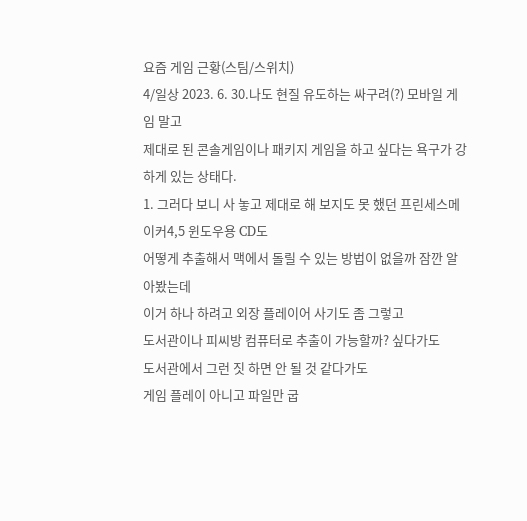요즘 게임 근황(스팀/스위치)
4/일상 2023. 6. 30.나도 현질 유도하는 싸구려(?) 모바일 게임 말고
제대로 된 콘솔게임이나 패키지 게임을 하고 싶다는 욕구가 강하게 있는 상태다.
1. 그러다 보니 사 놓고 제대로 해 보지도 못 했던 프린세스메이커4,5 윈도우용 CD도
어떻게 추출해서 맥에서 돌릴 수 있는 방법이 없을까 잠깐 알아봤는데
이거 하나 하려고 외장 플레이어 사기도 좀 그렇고
도서관이나 피씨방 컴퓨터로 추출이 가능할까? 싶다가도
도서관에서 그런 짓 하면 안 될 것 같다가도
게임 플레이 아니고 파일만 굽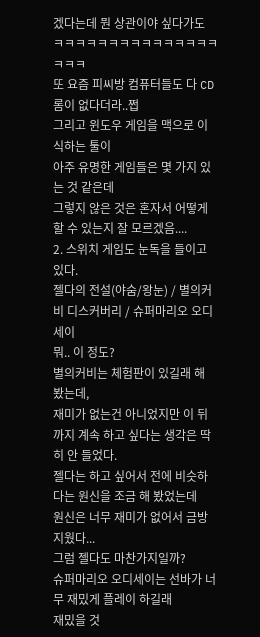겠다는데 뭔 상관이야 싶다가도
ㅋㅋㅋㅋㅋㅋㅋㅋㅋㅋㅋㅋㅋㅋㅋㅋㅋㅋ
또 요즘 피씨방 컴퓨터들도 다 CD롬이 없다더라..쩝
그리고 윈도우 게임을 맥으로 이식하는 툴이
아주 유명한 게임들은 몇 가지 있는 것 같은데
그렇지 않은 것은 혼자서 어떻게 할 수 있는지 잘 모르겠음....
2. 스위치 게임도 눈독을 들이고 있다.
젤다의 전설(야숨/왕눈) / 별의커비 디스커버리 / 슈퍼마리오 오디세이
뭐.. 이 정도?
별의커비는 체험판이 있길래 해 봤는데,
재미가 없는건 아니었지만 이 뒤까지 계속 하고 싶다는 생각은 딱히 안 들었다.
젤다는 하고 싶어서 전에 비슷하다는 원신을 조금 해 봤었는데
원신은 너무 재미가 없어서 금방 지웠다...
그럼 젤다도 마찬가지일까?
슈퍼마리오 오디세이는 선바가 너무 재밌게 플레이 하길래
재밌을 것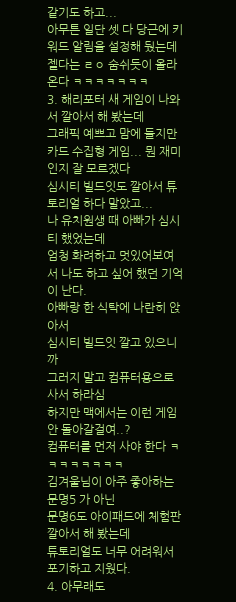같기도 하고...
아무튼 일단 셋 다 당근에 키워드 알림을 설정해 뒀는데
젤다는 ㄹㅇ 숨쉬듯이 올라온다 ㅋㅋㅋㅋㅋㅋㅋ
3. 해리포터 새 게임이 나와서 깔아서 해 봤는데
그래픽 예쁘고 맘에 들지만
카드 수집형 게임... 뭔 재미인지 잘 모르겠다
심시티 빌드잇도 깔아서 튜토리얼 하다 말았고...
나 유치원생 때 아빠가 심시티 했었는데
엄청 화려하고 멋있어보여서 나도 하고 싶어 했던 기억이 난다.
아빠랑 한 식탁에 나란히 앉아서
심시티 빌드잇 깔고 있으니까
그러지 말고 컴퓨터용으로 사서 하라심
하지만 맥에서는 이런 게임 안 돌아갈걸여..?
컴퓨터를 먼저 사야 한다 ㅋㅋㅋㅋㅋㅋㅋㅋ
김겨울님이 아주 좋아하는 문명5 가 아닌
문명6도 아이패드에 체험판 깔아서 해 봤는데
튜토리얼도 너무 어려워서 포기하고 지웠다.
4. 아무래도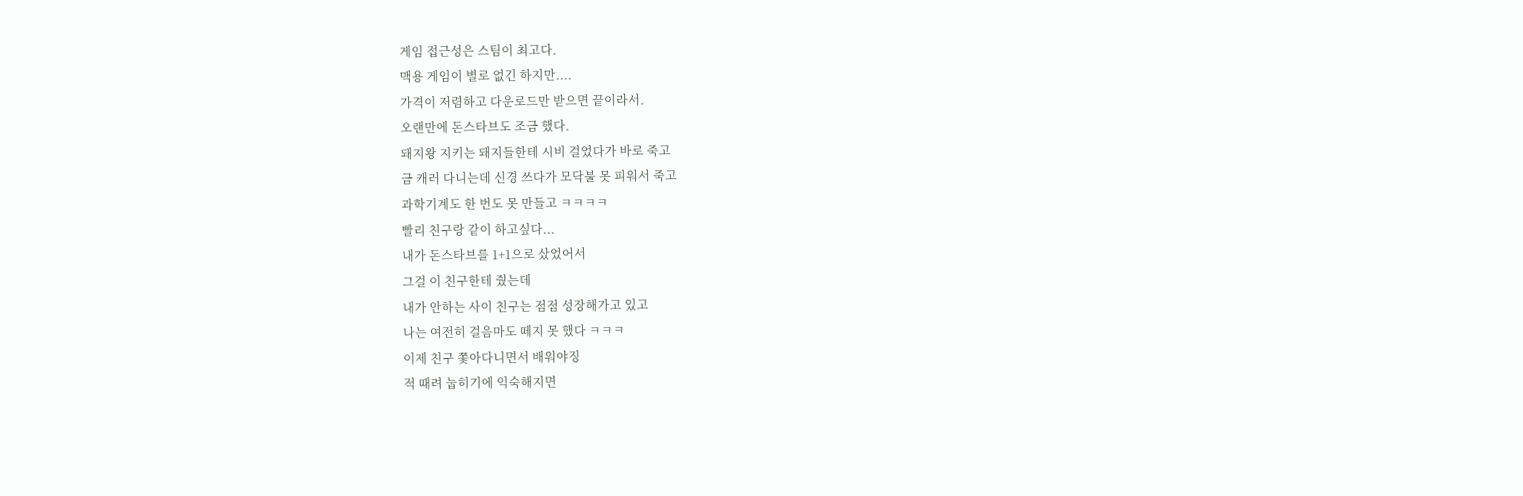게임 접근성은 스팀이 최고다.
맥용 게임이 별로 없긴 하지만....
가격이 저렴하고 다운로드만 받으면 끝이라서.
오랜만에 돈스타브도 조금 했다.
돼지왕 지키는 돼지들한테 시비 걸었다가 바로 죽고
금 캐러 다니는데 신경 쓰다가 모닥불 못 피워서 죽고
과학기계도 한 번도 못 만들고 ㅋㅋㅋㅋ
빨리 친구랑 같이 하고싶다...
내가 돈스타브를 1+1으로 샀었어서
그걸 이 친구한테 줬는데
내가 안하는 사이 친구는 점점 성장해가고 있고
나는 여전히 걸음마도 떼지 못 했다 ㅋㅋㅋ
이제 친구 쫓아다니면서 배워야징
적 때려 눕히기에 익숙해지면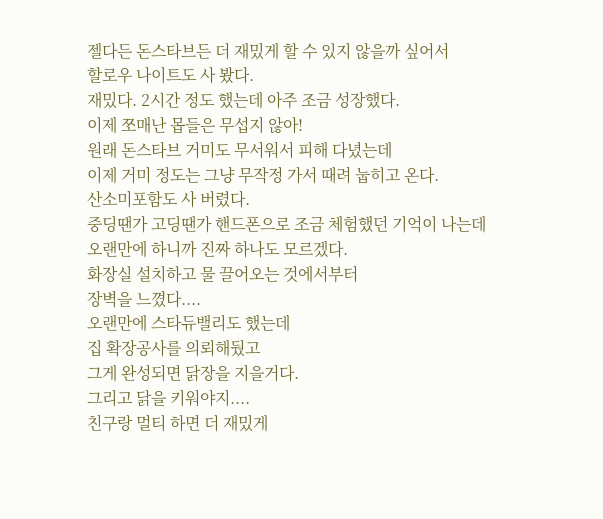젤다든 돈스타브든 더 재밌게 할 수 있지 않을까 싶어서
할로우 나이트도 사 봤다.
재밌다. 2시간 정도 했는데 아주 조금 성장했다.
이제 쪼매난 몹들은 무섭지 않아!
원래 돈스타브 거미도 무서워서 피해 다녔는데
이제 거미 정도는 그냥 무작정 가서 때려 눕히고 온다.
산소미포함도 사 버렸다.
중딩땐가 고딩땐가 핸드폰으로 조금 체험했던 기억이 나는데
오랜만에 하니까 진짜 하나도 모르겠다.
화장실 설치하고 물 끌어오는 것에서부터
장벽을 느꼈다....
오랜만에 스타듀밸리도 했는데
집 확장공사를 의뢰해뒀고
그게 완성되면 닭장을 지을거다.
그리고 닭을 키워야지....
친구랑 멀티 하면 더 재밌게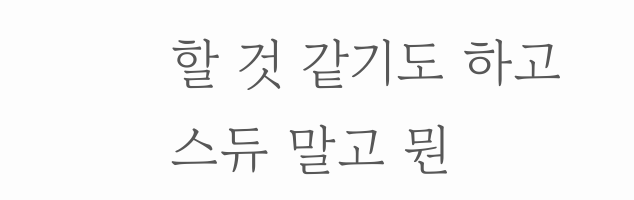할 것 같기도 하고
스듀 말고 뭔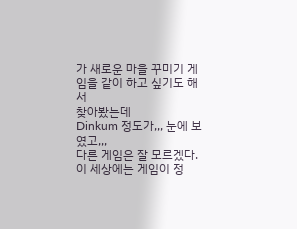가 새로운 마을 꾸미기 게임을 같이 하고 싶기도 해서
찾아봤는데
Dinkum 정도가,,, 눈에 보였고,,,
다른 게임은 잘 모르겠다.
이 세상에는 게임이 정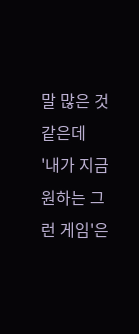말 많은 것 같은데
'내가 지금 원하는 그런 게임'은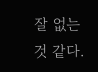잘 없는 것 같다.